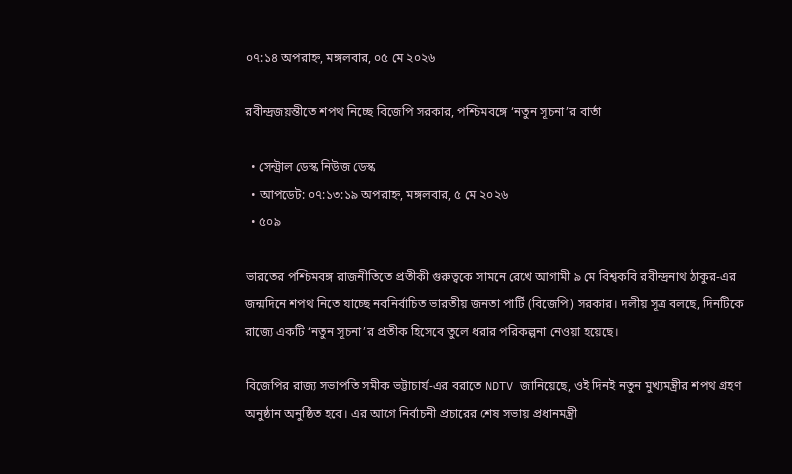০৭:১৪ অপরাহ্ন, মঙ্গলবার, ০৫ মে ২০২৬

রবীন্দ্রজয়ন্তীতে শপথ নিচ্ছে বিজেপি সরকার, পশ্চিমবঙ্গে ‘নতুন সূচনা’র বার্তা

  • সেন্ট্রাল ডেস্ক নিউজ ডেস্ক
  • আপডেট: ০৭:১৩:১৯ অপরাহ্ন, মঙ্গলবার, ৫ মে ২০২৬
  • ৫০৯

ভারতের পশ্চিমবঙ্গ রাজনীতিতে প্রতীকী গুরুত্বকে সামনে রেখে আগামী ৯ মে বিশ্বকবি রবীন্দ্রনাথ ঠাকুর-এর জন্মদিনে শপথ নিতে যাচ্ছে নবনির্বাচিত ভারতীয় জনতা পার্টি (বিজেপি) সরকার। দলীয় সূত্র বলছে, দিনটিকে রাজ্যে একটি ‘নতুন সূচনা’র প্রতীক হিসেবে তুলে ধরার পরিকল্পনা নেওয়া হয়েছে।

বিজেপির রাজ্য সভাপতি সমীক ভট্টাচার্য-এর বরাতে NDTV জানিয়েছে, ওই দিনই নতুন মুখ্যমন্ত্রীর শপথ গ্রহণ অনুষ্ঠান অনুষ্ঠিত হবে। এর আগে নির্বাচনী প্রচারের শেষ সভায় প্রধানমন্ত্রী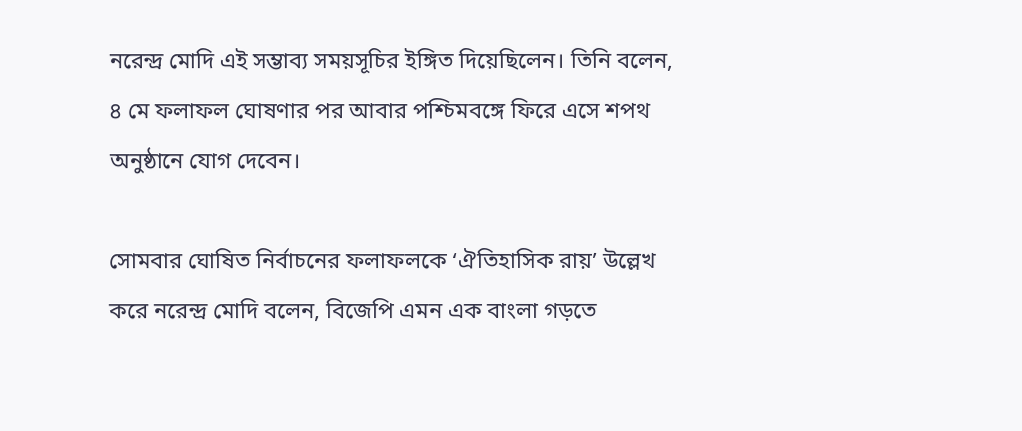নরেন্দ্র মোদি এই সম্ভাব্য সময়সূচির ইঙ্গিত দিয়েছিলেন। তিনি বলেন, ৪ মে ফলাফল ঘোষণার পর আবার পশ্চিমবঙ্গে ফিরে এসে শপথ অনুষ্ঠানে যোগ দেবেন।

সোমবার ঘোষিত নির্বাচনের ফলাফলকে ‘ঐতিহাসিক রায়’ উল্লেখ করে নরেন্দ্র মোদি বলেন, বিজেপি এমন এক বাংলা গড়তে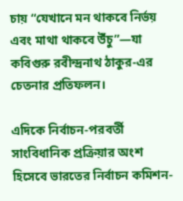চায় “যেখানে মন থাকবে নির্ভয় এবং মাথা থাকবে উঁচু”—যা কবিগুরু রবীন্দ্রনাথ ঠাকুর-এর চেতনার প্রতিফলন।

এদিকে নির্বাচন-পরবর্তী সাংবিধানিক প্রক্রিয়ার অংশ হিসেবে ভারতের নির্বাচন কমিশন-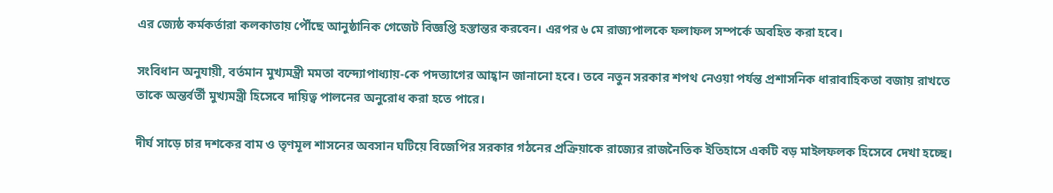এর জ্যেষ্ঠ কর্মকর্তারা কলকাতায় পৌঁছে আনুষ্ঠানিক গেজেট বিজ্ঞপ্তি হস্তান্তর করবেন। এরপর ৬ মে রাজ্যপালকে ফলাফল সম্পর্কে অবহিত করা হবে।

সংবিধান অনুযায়ী, বর্তমান মুখ্যমন্ত্রী মমতা বন্দ্যোপাধ্যায়-কে পদত্যাগের আহ্বান জানানো হবে। তবে নতুন সরকার শপথ নেওয়া পর্যন্ত প্রশাসনিক ধারাবাহিকতা বজায় রাখতে তাকে অন্তর্বর্তী মুখ্যমন্ত্রী হিসেবে দায়িত্ব পালনের অনুরোধ করা হতে পারে।

দীর্ঘ সাড়ে চার দশকের বাম ও তৃণমূল শাসনের অবসান ঘটিয়ে বিজেপির সরকার গঠনের প্রক্রিয়াকে রাজ্যের রাজনৈতিক ইতিহাসে একটি বড় মাইলফলক হিসেবে দেখা হচ্ছে।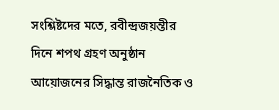সংশ্লিষ্টদের মতে, রবীন্দ্রজয়ন্তীর দিনে শপথ গ্রহণ অনুষ্ঠান আয়োজনের সিদ্ধান্ত রাজনৈতিক ও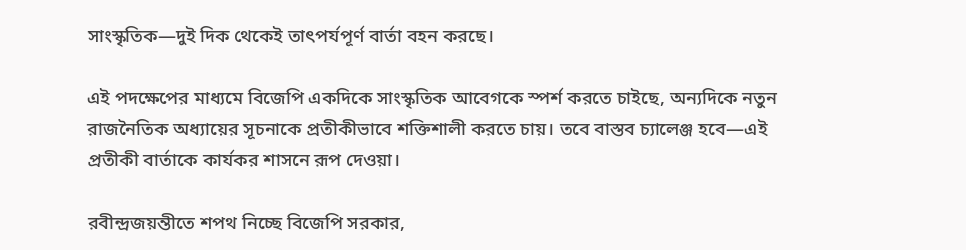সাংস্কৃতিক—দুই দিক থেকেই তাৎপর্যপূর্ণ বার্তা বহন করছে।

এই পদক্ষেপের মাধ্যমে বিজেপি একদিকে সাংস্কৃতিক আবেগকে স্পর্শ করতে চাইছে, অন্যদিকে নতুন রাজনৈতিক অধ্যায়ের সূচনাকে প্রতীকীভাবে শক্তিশালী করতে চায়। তবে বাস্তব চ্যালেঞ্জ হবে—এই প্রতীকী বার্তাকে কার্যকর শাসনে রূপ দেওয়া।

রবীন্দ্রজয়ন্তীতে শপথ নিচ্ছে বিজেপি সরকার,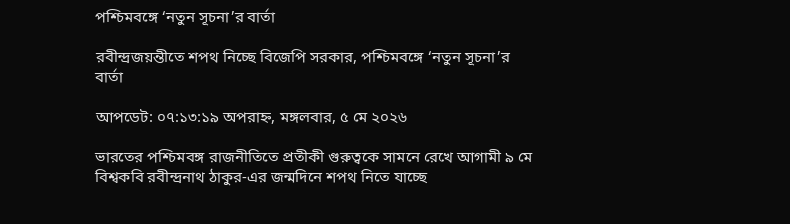পশ্চিমবঙ্গে ‘নতুন সূচনা’র বার্তা

রবীন্দ্রজয়ন্তীতে শপথ নিচ্ছে বিজেপি সরকার, পশ্চিমবঙ্গে ‘নতুন সূচনা’র বার্তা

আপডেট: ০৭:১৩:১৯ অপরাহ্ন, মঙ্গলবার, ৫ মে ২০২৬

ভারতের পশ্চিমবঙ্গ রাজনীতিতে প্রতীকী গুরুত্বকে সামনে রেখে আগামী ৯ মে বিশ্বকবি রবীন্দ্রনাথ ঠাকুর-এর জন্মদিনে শপথ নিতে যাচ্ছে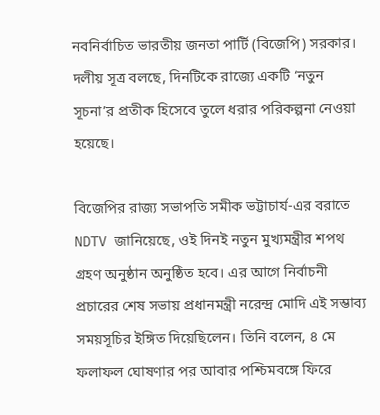নবনির্বাচিত ভারতীয় জনতা পার্টি (বিজেপি) সরকার। দলীয় সূত্র বলছে, দিনটিকে রাজ্যে একটি ‘নতুন সূচনা’র প্রতীক হিসেবে তুলে ধরার পরিকল্পনা নেওয়া হয়েছে।

বিজেপির রাজ্য সভাপতি সমীক ভট্টাচার্য-এর বরাতে NDTV জানিয়েছে, ওই দিনই নতুন মুখ্যমন্ত্রীর শপথ গ্রহণ অনুষ্ঠান অনুষ্ঠিত হবে। এর আগে নির্বাচনী প্রচারের শেষ সভায় প্রধানমন্ত্রী নরেন্দ্র মোদি এই সম্ভাব্য সময়সূচির ইঙ্গিত দিয়েছিলেন। তিনি বলেন, ৪ মে ফলাফল ঘোষণার পর আবার পশ্চিমবঙ্গে ফিরে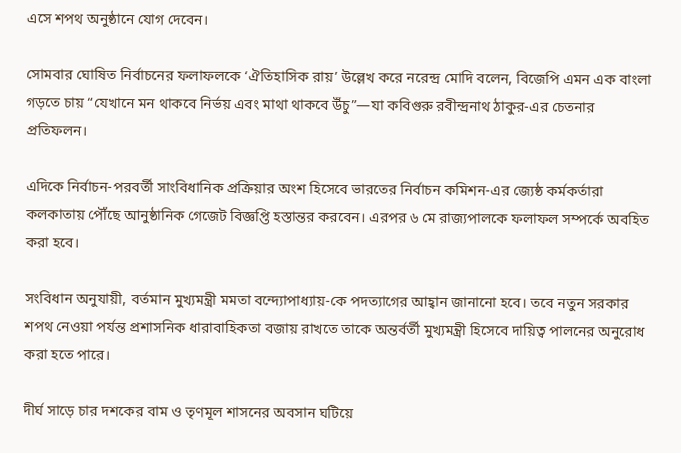এসে শপথ অনুষ্ঠানে যোগ দেবেন।

সোমবার ঘোষিত নির্বাচনের ফলাফলকে ‘ঐতিহাসিক রায়’ উল্লেখ করে নরেন্দ্র মোদি বলেন, বিজেপি এমন এক বাংলা গড়তে চায় “যেখানে মন থাকবে নির্ভয় এবং মাথা থাকবে উঁচু”—যা কবিগুরু রবীন্দ্রনাথ ঠাকুর-এর চেতনার প্রতিফলন।

এদিকে নির্বাচন-পরবর্তী সাংবিধানিক প্রক্রিয়ার অংশ হিসেবে ভারতের নির্বাচন কমিশন-এর জ্যেষ্ঠ কর্মকর্তারা কলকাতায় পৌঁছে আনুষ্ঠানিক গেজেট বিজ্ঞপ্তি হস্তান্তর করবেন। এরপর ৬ মে রাজ্যপালকে ফলাফল সম্পর্কে অবহিত করা হবে।

সংবিধান অনুযায়ী, বর্তমান মুখ্যমন্ত্রী মমতা বন্দ্যোপাধ্যায়-কে পদত্যাগের আহ্বান জানানো হবে। তবে নতুন সরকার শপথ নেওয়া পর্যন্ত প্রশাসনিক ধারাবাহিকতা বজায় রাখতে তাকে অন্তর্বর্তী মুখ্যমন্ত্রী হিসেবে দায়িত্ব পালনের অনুরোধ করা হতে পারে।

দীর্ঘ সাড়ে চার দশকের বাম ও তৃণমূল শাসনের অবসান ঘটিয়ে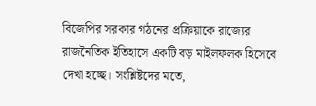বিজেপির সরকার গঠনের প্রক্রিয়াকে রাজ্যের রাজনৈতিক ইতিহাসে একটি বড় মাইলফলক হিসেবে দেখা হচ্ছে। সংশ্লিষ্টদের মতে,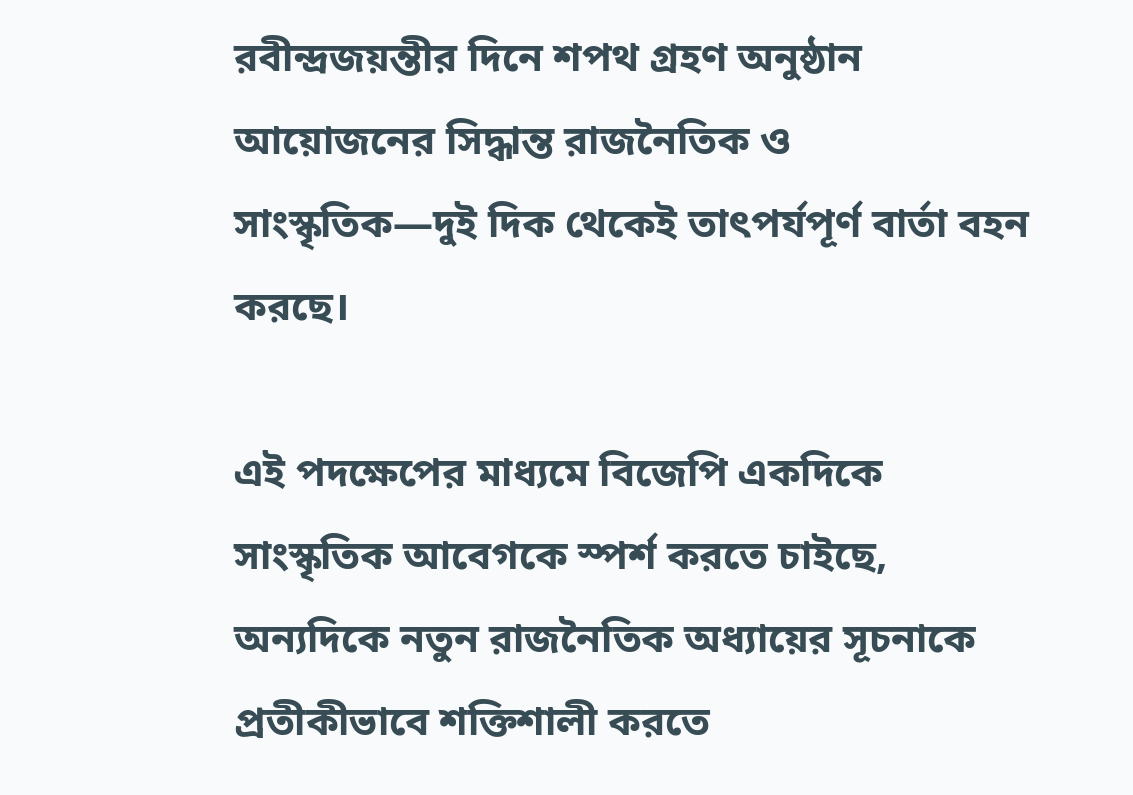রবীন্দ্রজয়ন্তীর দিনে শপথ গ্রহণ অনুষ্ঠান আয়োজনের সিদ্ধান্ত রাজনৈতিক ও সাংস্কৃতিক—দুই দিক থেকেই তাৎপর্যপূর্ণ বার্তা বহন করছে।

এই পদক্ষেপের মাধ্যমে বিজেপি একদিকে সাংস্কৃতিক আবেগকে স্পর্শ করতে চাইছে, অন্যদিকে নতুন রাজনৈতিক অধ্যায়ের সূচনাকে প্রতীকীভাবে শক্তিশালী করতে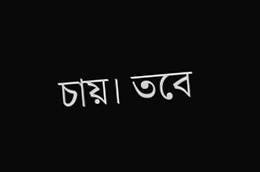চায়। তবে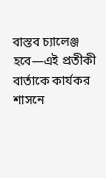বাস্তব চ্যালেঞ্জ হবে—এই প্রতীকী বার্তাকে কার্যকর শাসনে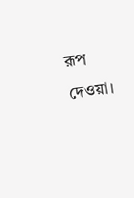রূপ দেওয়া।